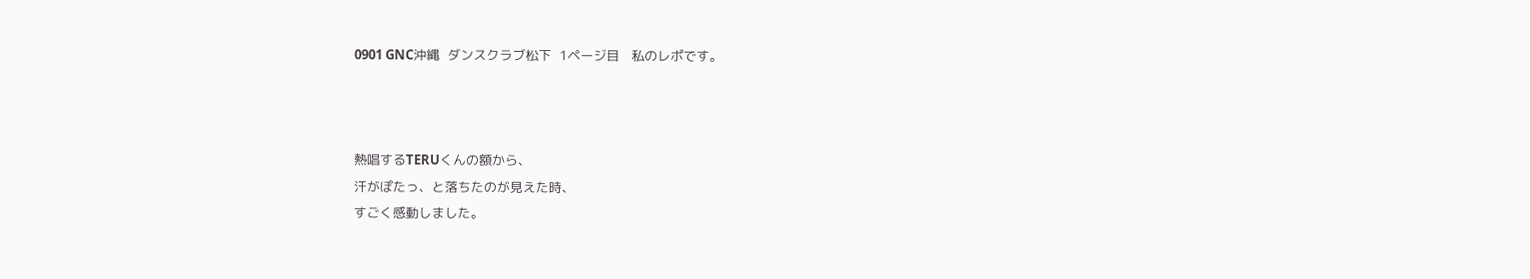0901 GNC沖縄  ダンスクラブ松下  1ページ目   私のレポです。



熱唱するTERUくんの額から、
汗がぽたっ、と落ちたのが見えた時、
すごく感動しました。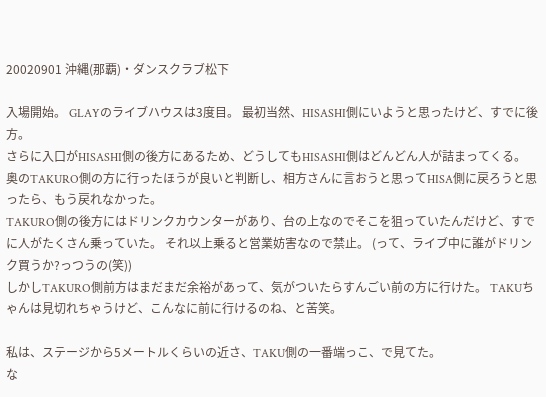20020901 沖縄(那覇)・ダンスクラブ松下

入場開始。 GLAYのライブハウスは3度目。 最初当然、HISASHI側にいようと思ったけど、すでに後方。
さらに入口がHISASHI側の後方にあるため、どうしてもHISASHI側はどんどん人が詰まってくる。
奥のTAKURO側の方に行ったほうが良いと判断し、相方さんに言おうと思ってHISA側に戻ろうと思ったら、もう戻れなかった。
TAKURO側の後方にはドリンクカウンターがあり、台の上なのでそこを狙っていたんだけど、すでに人がたくさん乗っていた。 それ以上乗ると営業妨害なので禁止。 (って、ライブ中に誰がドリンク買うか?っつうの(笑))
しかしTAKURO側前方はまだまだ余裕があって、気がついたらすんごい前の方に行けた。 TAKUちゃんは見切れちゃうけど、こんなに前に行けるのね、と苦笑。

私は、ステージから5メートルくらいの近さ、TAKU側の一番端っこ、で見てた。
な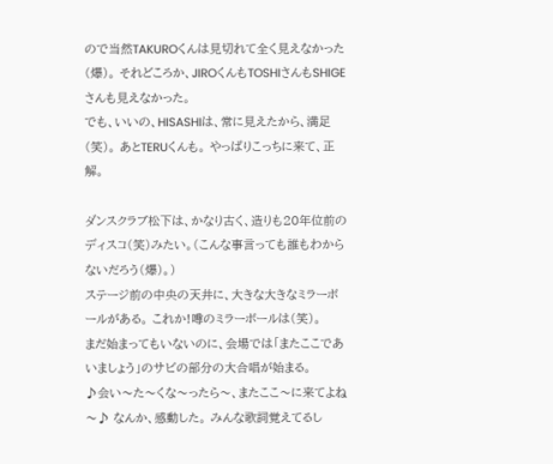ので当然TAKUROくんは見切れて全く見えなかった(爆)。 それどころか、JIROくんもTOSHIさんもSHIGEさんも見えなかった。
でも、いいの、HISASHIは、常に見えたから、満足(笑)。 あとTERUくんも。 やっぱりこっちに来て、正解。

ダンスクラブ松下は、かなり古く、造りも20年位前のディスコ(笑)みたい。(こんな事言っても誰もわからないだろう(爆)。)
ステージ前の中央の天井に、大きな大きなミラーボールがある。 これか!噂のミラーボールは(笑)。
まだ始まってもいないのに、会場では「またここであいましょう」のサビの部分の大合唱が始まる。
♪会い〜た〜くな〜ったら〜、またここ〜に来てよね〜♪ なんか、感動した。 みんな歌詞覚えてるし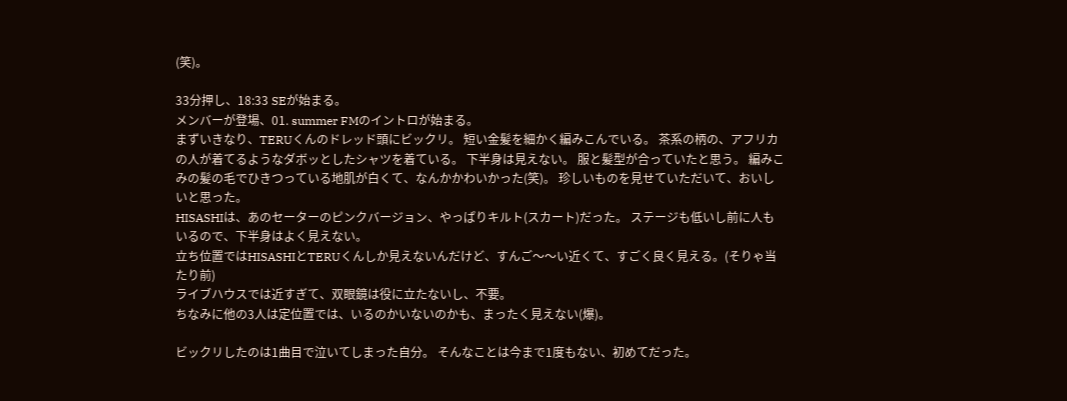(笑)。

33分押し、18:33 SEが始まる。
メンバーが登場、01. summer FMのイントロが始まる。
まずいきなり、TERUくんのドレッド頭にビックリ。 短い金髪を細かく編みこんでいる。 茶系の柄の、アフリカの人が着てるようなダボッとしたシャツを着ている。 下半身は見えない。 服と髪型が合っていたと思う。 編みこみの髪の毛でひきつっている地肌が白くて、なんかかわいかった(笑)。 珍しいものを見せていただいて、おいしいと思った。
HISASHIは、あのセーターのピンクバージョン、やっぱりキルト(スカート)だった。 ステージも低いし前に人もいるので、下半身はよく見えない。
立ち位置ではHISASHIとTERUくんしか見えないんだけど、すんご〜〜い近くて、すごく良く見える。(そりゃ当たり前)
ライブハウスでは近すぎて、双眼鏡は役に立たないし、不要。
ちなみに他の3人は定位置では、いるのかいないのかも、まったく見えない(爆)。

ビックリしたのは1曲目で泣いてしまった自分。 そんなことは今まで1度もない、初めてだった。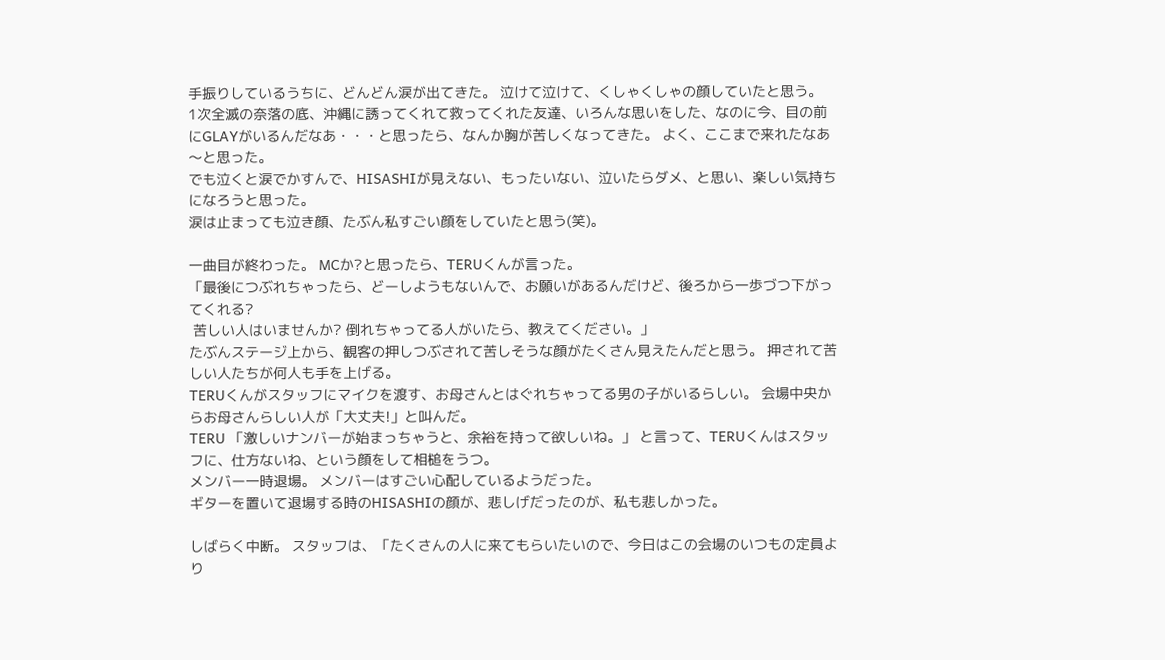手振りしているうちに、どんどん涙が出てきた。 泣けて泣けて、くしゃくしゃの顔していたと思う。
1次全滅の奈落の底、沖縄に誘ってくれて救ってくれた友達、いろんな思いをした、なのに今、目の前にGLAYがいるんだなあ・・・と思ったら、なんか胸が苦しくなってきた。 よく、ここまで来れたなあ〜と思った。
でも泣くと涙でかすんで、HISASHIが見えない、もったいない、泣いたらダメ、と思い、楽しい気持ちになろうと思った。
涙は止まっても泣き顔、たぶん私すごい顔をしていたと思う(笑)。

一曲目が終わった。 MCか?と思ったら、TERUくんが言った。
「最後につぶれちゃったら、どーしようもないんで、お願いがあるんだけど、後ろから一歩づつ下がってくれる?
 苦しい人はいませんか? 倒れちゃってる人がいたら、教えてください。」
たぶんステージ上から、観客の押しつぶされて苦しそうな顔がたくさん見えたんだと思う。 押されて苦しい人たちが何人も手を上げる。
TERUくんがスタッフにマイクを渡す、お母さんとはぐれちゃってる男の子がいるらしい。 会場中央からお母さんらしい人が「大丈夫!」と叫んだ。
TERU 「激しいナンバーが始まっちゃうと、余裕を持って欲しいね。」 と言って、TERUくんはスタッフに、仕方ないね、という顔をして相槌をうつ。
メンバー一時退場。 メンバーはすごい心配しているようだった。
ギターを置いて退場する時のHISASHIの顔が、悲しげだったのが、私も悲しかった。

しばらく中断。 スタッフは、「たくさんの人に来てもらいたいので、今日はこの会場のいつもの定員より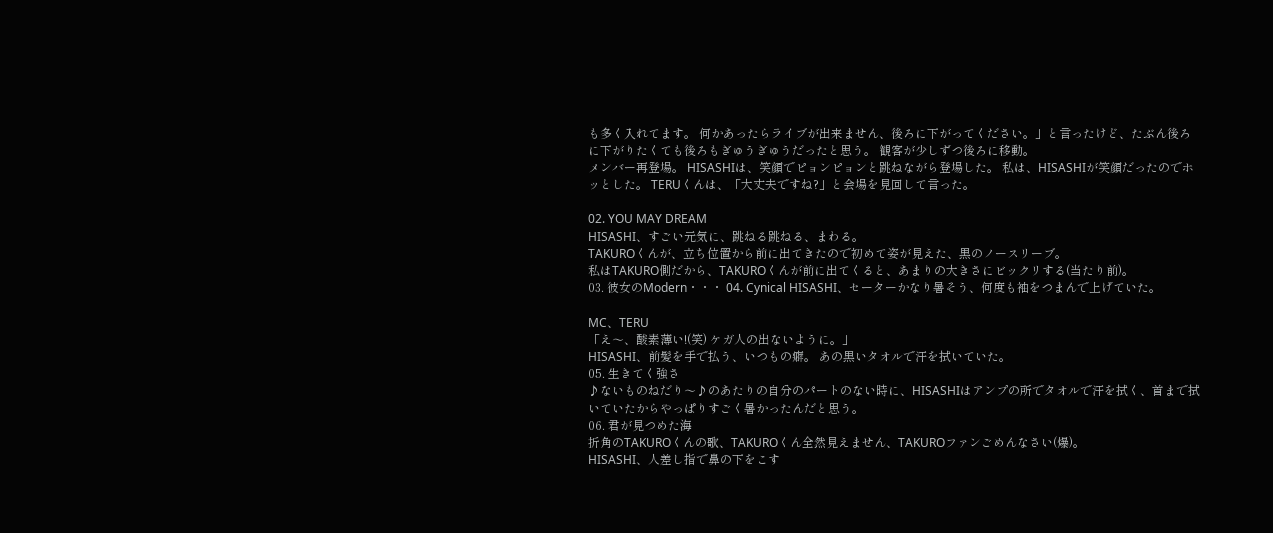も多く入れてます。 何かあったらライブが出来ません、後ろに下がってください。」と言ったけど、たぶん後ろに下がりたくても後ろもぎゅうぎゅうだったと思う。 観客が少しずつ後ろに移動。
メンバー再登場。 HISASHIは、笑顔でピョンピョンと跳ねながら登場した。 私は、HISASHIが笑顔だったのでホッとした。 TERUくんは、「大丈夫ですね?」と会場を見回して言った。

02. YOU MAY DREAM
HISASHI、すごい元気に、跳ねる跳ねる、まわる。
TAKUROくんが、立ち位置から前に出てきたので初めて姿が見えた、黒のノースリーブ。
私はTAKURO側だから、TAKUROくんが前に出てくると、あまりの大きさにビックリする(当たり前)。
03. 彼女のModern・・・ 04. Cynical HISASHI、セーターかなり暑そう、何度も袖をつまんで上げていた。

MC、TERU
「え〜、酸素薄い!(笑) ケガ人の出ないように。」
HISASHI、前髪を手で払う、いつもの癖。 あの黒いタオルで汗を拭いていた。
05. 生きてく強さ
♪ないものねだり〜♪のあたりの自分のパートのない時に、HISASHIはアンプの所でタオルで汗を拭く、首まで拭いていたからやっぱりすごく暑かったんだと思う。
06. 君が見つめた海
折角のTAKUROくんの歌、TAKUROくん全然見えません、TAKUROファンごめんなさい(爆)。
HISASHI、人差し指で鼻の下をこす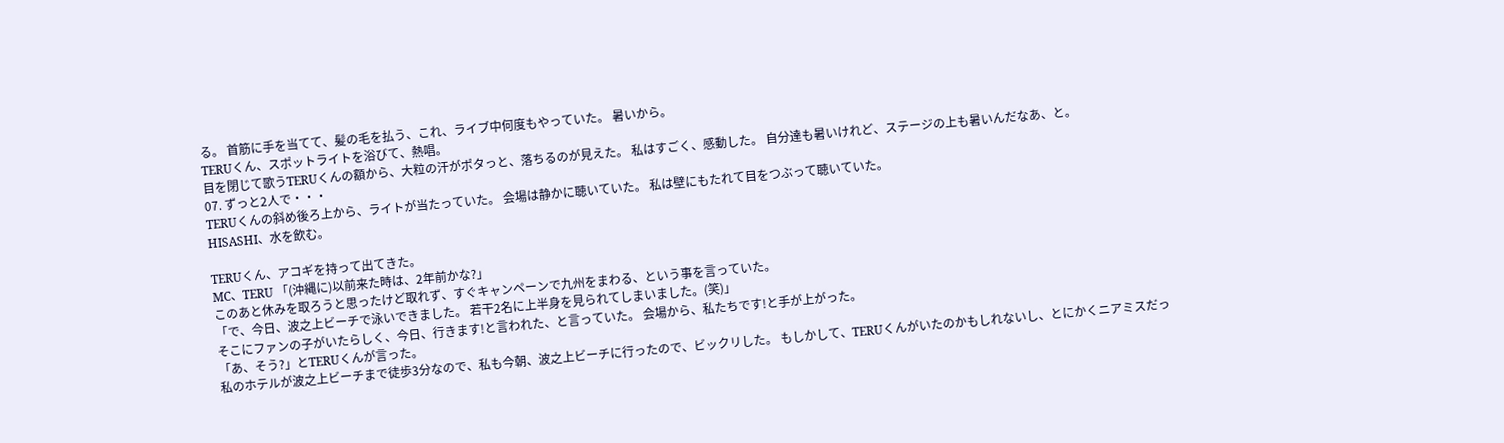る。 首筋に手を当てて、髪の毛を払う、これ、ライブ中何度もやっていた。 暑いから。
TERUくん、スポットライトを浴びて、熱唱。
目を閉じて歌うTERUくんの額から、大粒の汗がポタっと、落ちるのが見えた。 私はすごく、感動した。 自分達も暑いけれど、ステージの上も暑いんだなあ、と。
07. ずっと2人で・・・
TERUくんの斜め後ろ上から、ライトが当たっていた。 会場は静かに聴いていた。 私は壁にもたれて目をつぶって聴いていた。
HISASHI、水を飲む。

TERUくん、アコギを持って出てきた。
MC、TERU 「(沖縄に)以前来た時は、2年前かな?」
このあと休みを取ろうと思ったけど取れず、すぐキャンペーンで九州をまわる、という事を言っていた。
「で、今日、波之上ビーチで泳いできました。 若干2名に上半身を見られてしまいました。(笑)」
そこにファンの子がいたらしく、今日、行きます!と言われた、と言っていた。 会場から、私たちです!と手が上がった。
「あ、そう?」とTERUくんが言った。
私のホテルが波之上ビーチまで徒歩3分なので、私も今朝、波之上ビーチに行ったので、ビックリした。 もしかして、TERUくんがいたのかもしれないし、とにかくニアミスだっ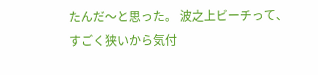たんだ〜と思った。 波之上ビーチって、すごく狭いから気付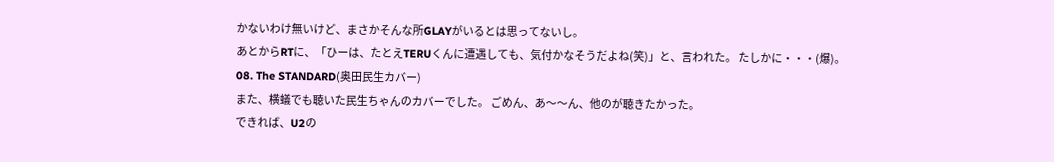かないわけ無いけど、まさかそんな所GLAYがいるとは思ってないし。
あとからRTに、「ひーは、たとえTERUくんに遭遇しても、気付かなそうだよね(笑)」と、言われた。 たしかに・・・(爆)。
08. The STANDARD(奥田民生カバー)
また、横蟻でも聴いた民生ちゃんのカバーでした。 ごめん、あ〜〜ん、他のが聴きたかった。
できれば、U2の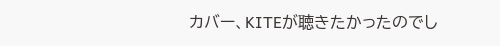カバー、KITEが聴きたかったのでし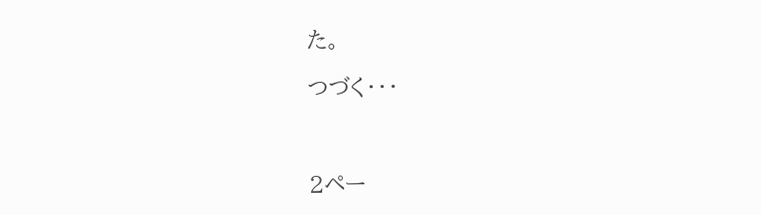た。

つづく・・・



2ペー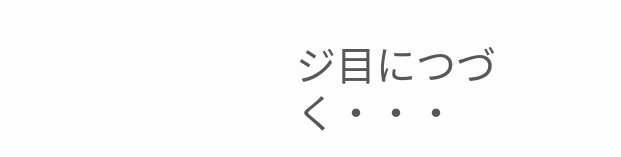ジ目につづく・・・